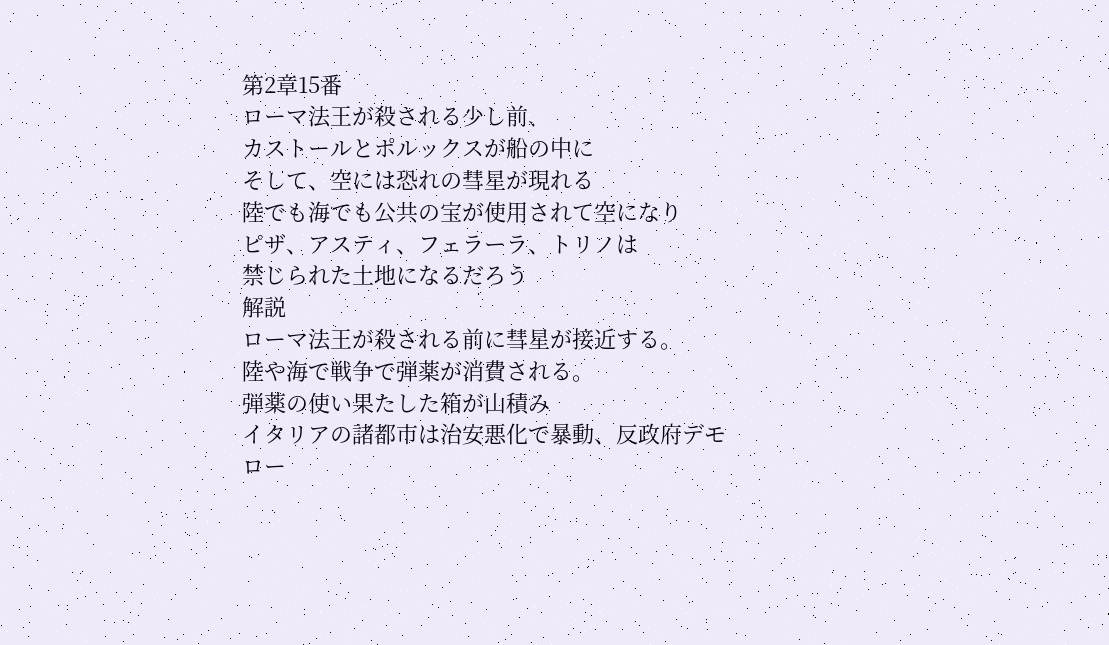第2章15番
ローマ法王が殺される少し前、
カストールとポルックスが船の中に
そして、空には恐れの彗星が現れる
陸でも海でも公共の宝が使用されて空になり
ピザ、アスティ、フェラーラ、トリノは
禁じられた土地になるだろう
解説
ローマ法王が殺される前に彗星が接近する。
陸や海で戦争で弾薬が消費される。
弾薬の使い果たした箱が山積み
イタリアの諸都市は治安悪化で暴動、反政府デモ
ロー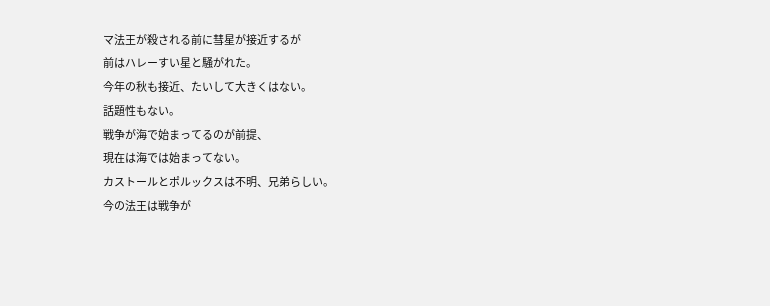マ法王が殺される前に彗星が接近するが
前はハレーすい星と騒がれた。
今年の秋も接近、たいして大きくはない。
話題性もない。
戦争が海で始まってるのが前提、
現在は海では始まってない。
カストールとポルックスは不明、兄弟らしい。
今の法王は戦争が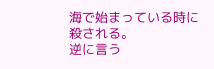海で始まっている時に殺される。
逆に言う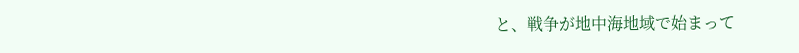と、戦争が地中海地域で始まって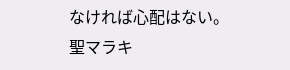なければ心配はない。
聖マラキ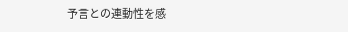予言との連動性を感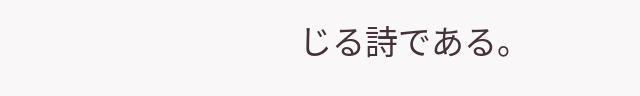じる詩である。